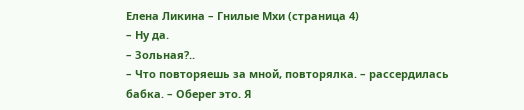Елена Ликина – Гнилые Мхи (страница 4)
– Ну да.
– Зольная?..
– Что повторяешь за мной, повторялка. – рассердилась бабка. – Оберег это. Я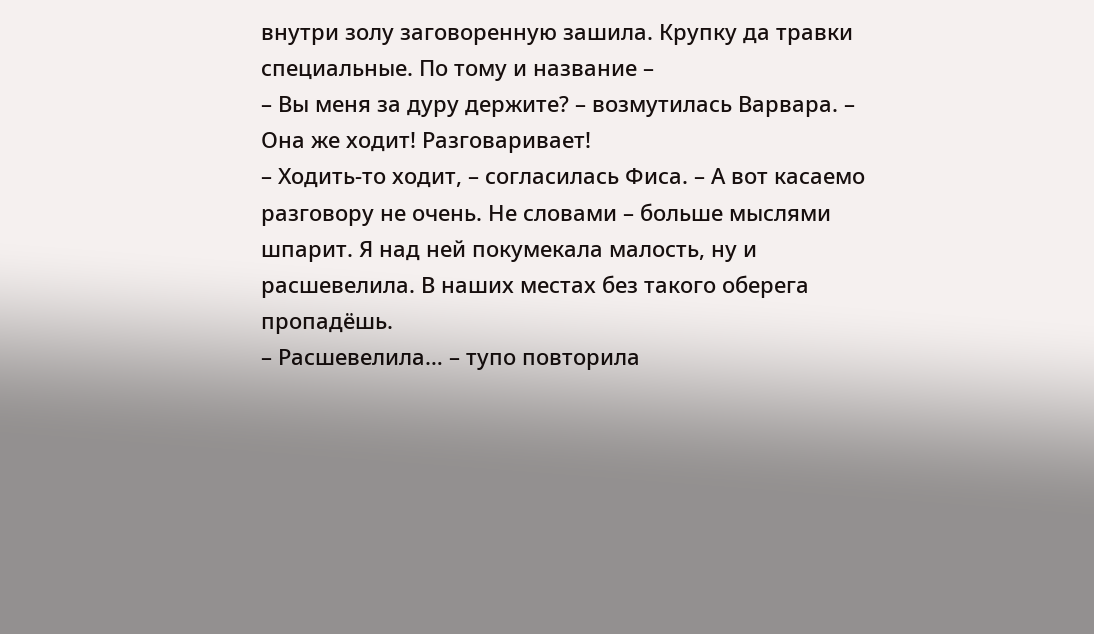внутри золу заговоренную зашила. Крупку да травки специальные. По тому и название –
– Вы меня за дуру держите? – возмутилась Варвара. – Она же ходит! Разговаривает!
– Ходить-то ходит, – согласилась Фиса. – А вот касаемо разговору не очень. Не словами – больше мыслями шпарит. Я над ней покумекала малость, ну и расшевелила. В наших местах без такого оберега пропадёшь.
– Расшевелила… – тупо повторила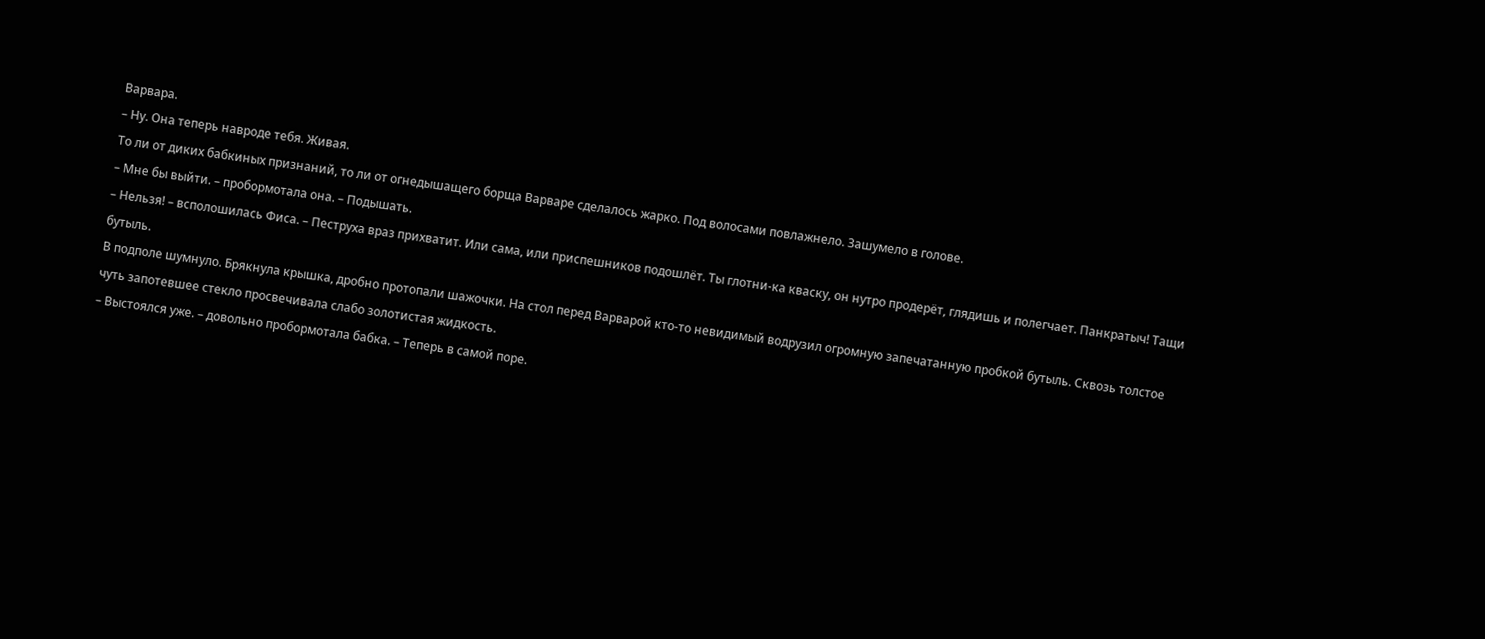Варвара.
– Ну. Она теперь навроде тебя. Живая.
То ли от диких бабкиных признаний, то ли от огнедышащего борща Варваре сделалось жарко. Под волосами повлажнело. Зашумело в голове.
– Мне бы выйти. – пробормотала она. – Подышать.
– Нельзя! – всполошилась Фиса. – Пеструха враз прихватит. Или сама, или приспешников подошлёт. Ты глотни-ка кваску, он нутро продерёт, глядишь и полегчает. Панкратыч! Тащи бутыль.
В подполе шумнуло. Брякнула крышка, дробно протопали шажочки. На стол перед Варварой кто-то невидимый водрузил огромную запечатанную пробкой бутыль. Сквозь толстое чуть запотевшее стекло просвечивала слабо золотистая жидкость.
– Выстоялся уже. – довольно пробормотала бабка. – Теперь в самой поре.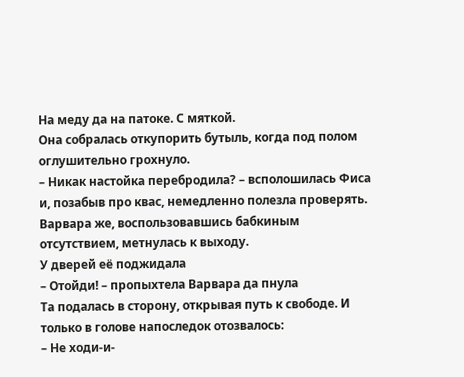На меду да на патоке. С мяткой.
Она собралась откупорить бутыль, когда под полом оглушительно грохнуло.
– Никак настойка перебродила? – всполошилась Фиса и, позабыв про квас, немедленно полезла проверять.
Варвара же, воспользовавшись бабкиным отсутствием, метнулась к выходу.
У дверей её поджидала
– Отойди! – пропыхтела Варвара да пнула
Та подалась в сторону, открывая путь к свободе. И только в голове напоследок отозвалось:
– Не ходи-и-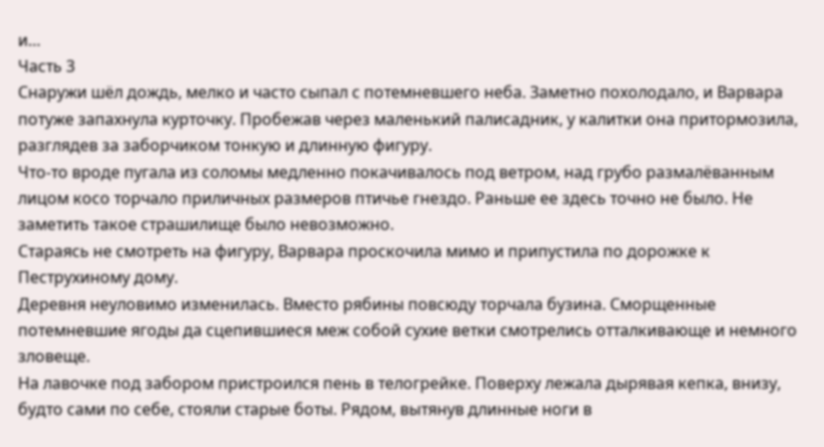и…
Часть 3
Снаружи шёл дождь, мелко и часто сыпал с потемневшего неба. Заметно похолодало, и Варвара потуже запахнула курточку. Пробежав через маленький палисадник, у калитки она притормозила, разглядев за заборчиком тонкую и длинную фигуру.
Что-то вроде пугала из соломы медленно покачивалось под ветром, над грубо размалёванным лицом косо торчало приличных размеров птичье гнездо. Раньше ее здесь точно не было. Не заметить такое страшилище было невозможно.
Стараясь не смотреть на фигуру, Варвара проскочила мимо и припустила по дорожке к Пеструхиному дому.
Деревня неуловимо изменилась. Вместо рябины повсюду торчала бузина. Сморщенные потемневшие ягоды да сцепившиеся меж собой сухие ветки смотрелись отталкивающе и немного зловеще.
На лавочке под забором пристроился пень в телогрейке. Поверху лежала дырявая кепка, внизу, будто сами по себе, стояли старые боты. Рядом, вытянув длинные ноги в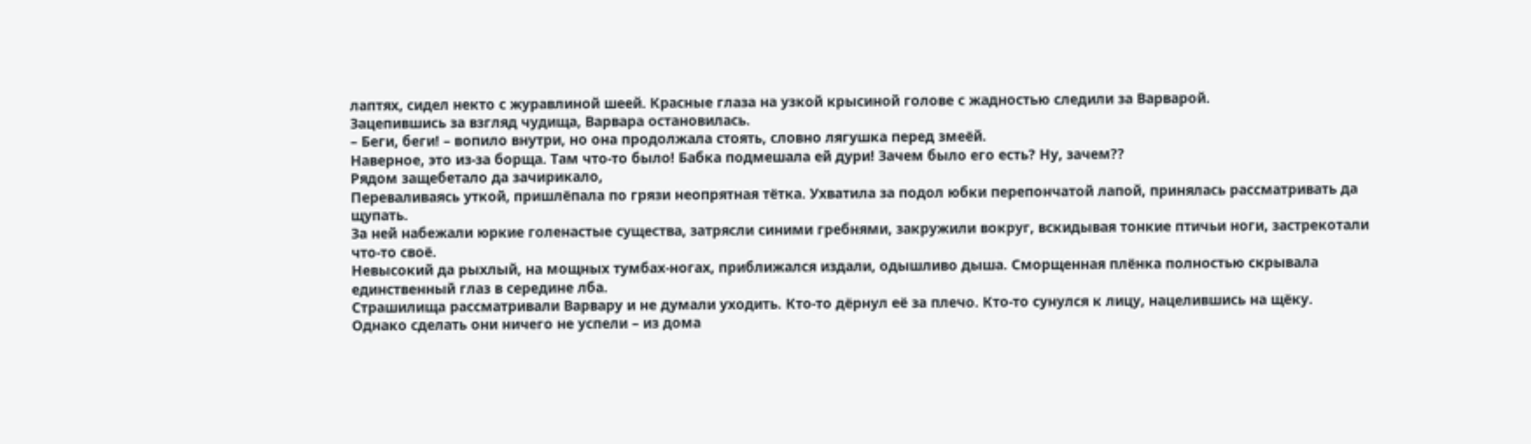лаптях, сидел некто с журавлиной шеей. Красные глаза на узкой крысиной голове с жадностью следили за Варварой.
Зацепившись за взгляд чудища, Варвара остановилась.
– Беги, беги! – вопило внутри, но она продолжала стоять, словно лягушка перед змеёй.
Наверное, это из-за борща. Там что-то было! Бабка подмешала ей дури! Зачем было его есть? Ну, зачем??
Рядом защебетало да зачирикало,
Переваливаясь уткой, пришлёпала по грязи неопрятная тётка. Ухватила за подол юбки перепончатой лапой, принялась рассматривать да щупать.
За ней набежали юркие голенастые существа, затрясли синими гребнями, закружили вокруг, вскидывая тонкие птичьи ноги, застрекотали что-то своё.
Невысокий да рыхлый, на мощных тумбах-ногах, приближался издали, одышливо дыша. Сморщенная плёнка полностью скрывала единственный глаз в середине лба.
Страшилища рассматривали Варвару и не думали уходить. Кто-то дёрнул её за плечо. Кто-то сунулся к лицу, нацелившись на щёку.
Однако сделать они ничего не успели – из дома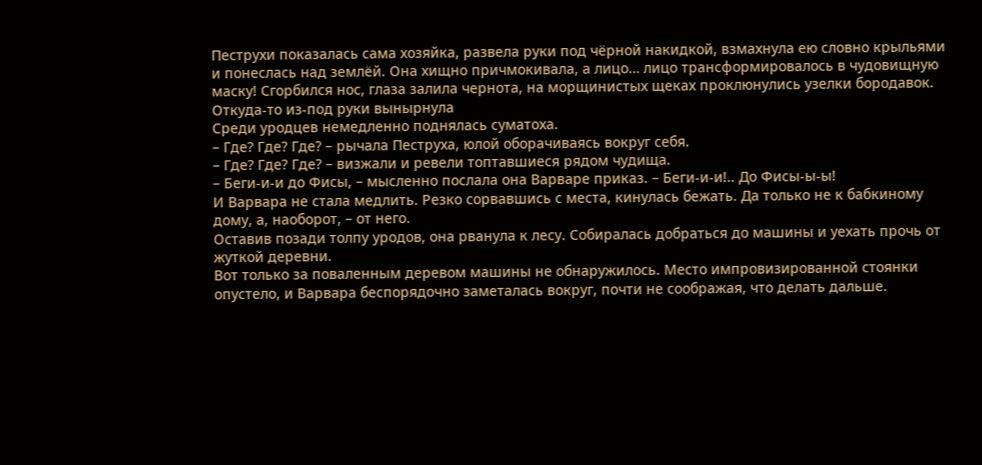Пеструхи показалась сама хозяйка, развела руки под чёрной накидкой, взмахнула ею словно крыльями и понеслась над землёй. Она хищно причмокивала, а лицо… лицо трансформировалось в чудовищную маску! Сгорбился нос, глаза залила чернота, на морщинистых щеках проклюнулись узелки бородавок.
Откуда-то из-под руки вынырнула
Среди уродцев немедленно поднялась суматоха.
– Где? Где? Где? – рычала Пеструха, юлой оборачиваясь вокруг себя.
– Где? Где? Где? – визжали и ревели топтавшиеся рядом чудища.
– Беги-и-и до Фисы, – мысленно послала она Варваре приказ. – Беги-и-и!.. До Фисы-ы-ы!
И Варвара не стала медлить. Резко сорвавшись с места, кинулась бежать. Да только не к бабкиному дому, а, наоборот, – от него.
Оставив позади толпу уродов, она рванула к лесу. Собиралась добраться до машины и уехать прочь от жуткой деревни.
Вот только за поваленным деревом машины не обнаружилось. Место импровизированной стоянки опустело, и Варвара беспорядочно заметалась вокруг, почти не соображая, что делать дальше.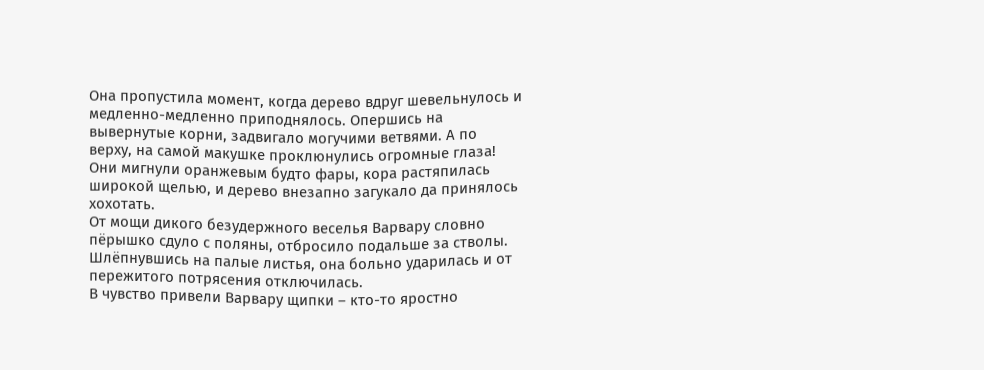Она пропустила момент, когда дерево вдруг шевельнулось и медленно-медленно приподнялось. Опершись на вывернутые корни, задвигало могучими ветвями. А по верху, на самой макушке проклюнулись огромные глаза! Они мигнули оранжевым будто фары, кора растяпилась широкой щелью, и дерево внезапно загукало да принялось хохотать.
От мощи дикого безудержного веселья Варвару словно пёрышко сдуло с поляны, отбросило подальше за стволы.
Шлёпнувшись на палые листья, она больно ударилась и от пережитого потрясения отключилась.
В чувство привели Варвару щипки – кто-то яростно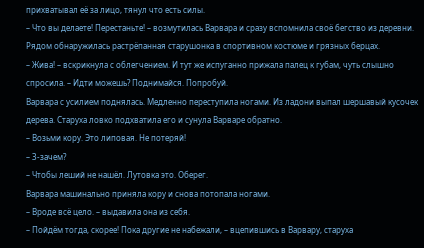прихватывал её за лицо, тянул что есть силы.
– Что вы делаете! Перестаньте! – возмутилась Варвара и сразу вспомнила своё бегство из деревни.
Рядом обнаружилась растрёпанная старушонка в спортивном костюме и грязных берцах.
– Жива! – вскрикнула с облегчением. И тут же испуганно прижала палец к губам, чуть слышно спросила. – Идти можешь? Поднимайся. Попробуй.
Варвара с усилием поднялась. Медленно переступила ногами. Из ладони выпал шершавый кусочек дерева. Старуха ловко подхватила его и сунула Варваре обратно.
– Возьми кору. Это липовая. Не потеряй!
– З-зачем?
– Чтобы леший не нашёл. Лутовка это. Оберег.
Варвара машинально приняла кору и снова потопала ногами.
– Вроде всё цело. – выдавила она из себя.
– Пойдём тогда, скорее! Пока другие не набежали, – вцепившись в Варвару, старуха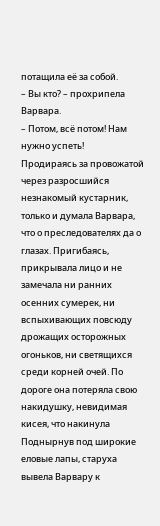потащила её за собой.
– Вы кто? – прохрипела Варвара.
– Потом, всё потом! Нам нужно успеть!
Продираясь за провожатой через разросшийся незнакомый кустарник, только и думала Варвара, что о преследователях да о глазах. Пригибаясь, прикрывала лицо и не замечала ни ранних осенних сумерек, ни вспыхивающих повсюду дрожащих осторожных огоньков, ни светящихся среди корней очей. По дороге она потеряла свою накидушку, невидимая кисея, что накинула
Поднырнув под широкие еловые лапы, старуха вывела Варвару к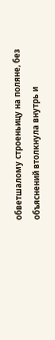обветшалому строеньицу на поляне, без объяснений втолкнула внутрь и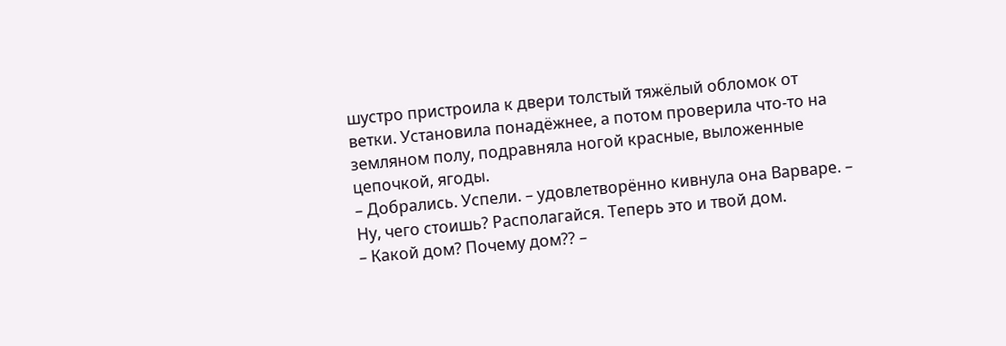шустро пристроила к двери толстый тяжёлый обломок от ветки. Установила понадёжнее, а потом проверила что-то на земляном полу, подравняла ногой красные, выложенные цепочкой, ягоды.
– Добрались. Успели. – удовлетворённо кивнула она Варваре. – Ну, чего стоишь? Располагайся. Теперь это и твой дом.
– Какой дом? Почему дом?? –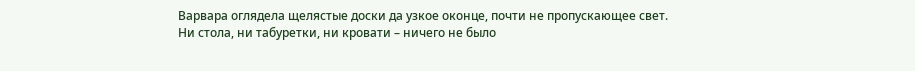Варвара оглядела щелястые доски да узкое оконце, почти не пропускающее свет. Ни стола, ни табуретки, ни кровати – ничего не было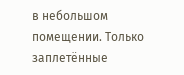в небольшом помещении. Только заплетённые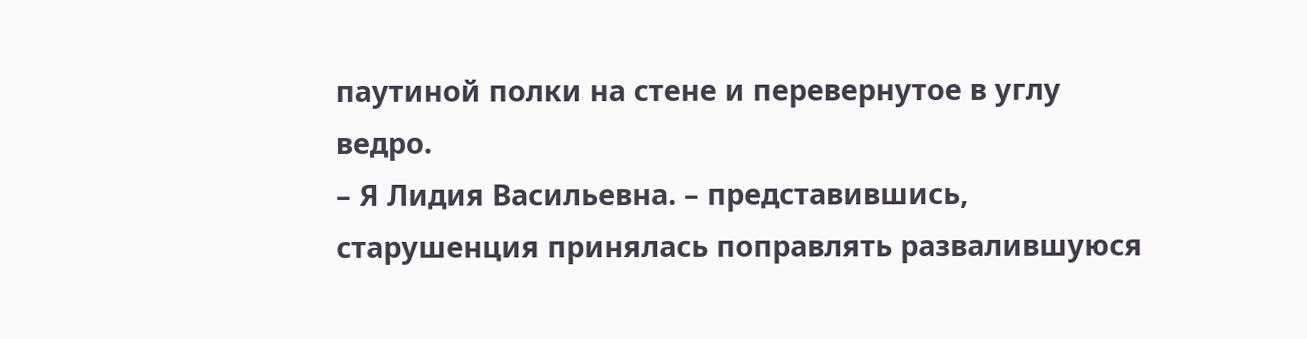паутиной полки на стене и перевернутое в углу ведро.
– Я Лидия Васильевна. – представившись, старушенция принялась поправлять развалившуюся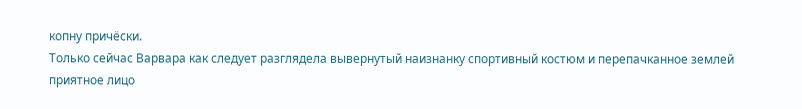копну причёски.
Только сейчас Варвара как следует разглядела вывернутый наизнанку спортивный костюм и перепачканное землей приятное лицо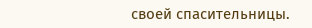своей спасительницы.